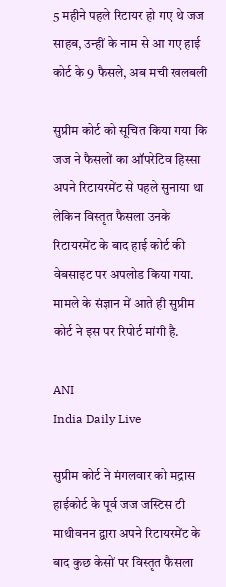5 महीने पहले रिटायर हो गए थे जज साहब, उन्हीं के नाम से आ गए हाई कोर्ट के 9 फैसले, अब मची खलबली

सुप्रीम कोर्ट को सूचित किया गया कि जज ने फैसलों का ऑपरेटिव हिस्सा अपने रिटायरमेंट से पहले सुनाया था लेकिन विस्तृत फैसला उनके रिटायरमेंट के बाद हाई कोर्ट की वेबसाइट पर अपलोड किया गया. मामले के संज्ञान में आते ही सुप्रीम कोर्ट ने इस पर रिपोर्ट मांगी है.

ANI
India Daily Live

सुप्रीम कोर्ट ने मंगलवार को मद्रास हाईकोर्ट के पूर्व जज जस्टिस टी माथीवनन द्वारा अपने रिटायरमेंट के बाद कुछ केसों पर विस्तृत फैसला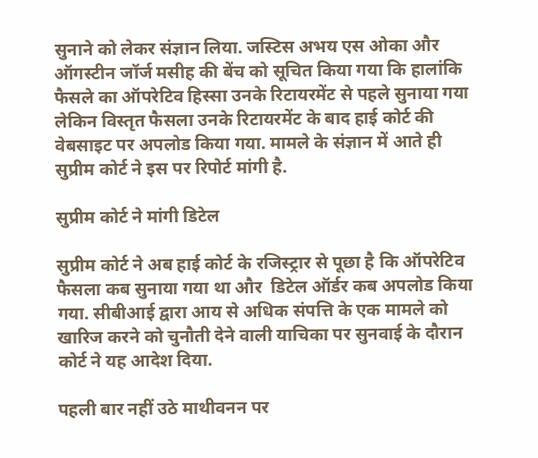सुनाने को लेकर संज्ञान लिया. जस्टिस अभय एस ओका और ऑगस्टीन जॉर्ज मसीह की बेंच को सूचित किया गया कि हालांकि फैसले का ऑपरेटिव हिस्सा उनके रिटायरमेंट से पहले सुनाया गया लेकिन विस्तृत फैसला उनके रिटायरमेंट के बाद हाई कोर्ट की वेबसाइट पर अपलोड किया गया. मामले के संज्ञान में आते ही सुप्रीम कोर्ट ने इस पर रिपोर्ट मांगी है.

सुप्रीम कोर्ट ने मांगी डिटेल

सुप्रीम कोर्ट ने अब हाई कोर्ट के रजिस्ट्रार से पूछा है कि ऑपरेटिव फैसला कब सुनाया गया था और  डिटेल ऑर्डर कब अपलोड किया गया. सीबीआई द्वारा आय से अधिक संपत्ति के एक मामले को खारिज करने को चुनौती देने वाली याचिका पर सुनवाई के दौरान कोर्ट ने यह आदेश दिया.

पहली बार नहीं उठे माथीवनन पर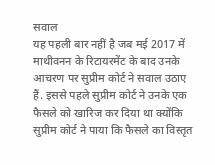सवाल
यह पहली बार नहीं है जब मई 2017 में माथीवनन के रिटायरमेंट के बाद उनके आचरण पर सुप्रीम कोर्ट ने सवाल उठाए हैं. इससे पहले सुप्रीम कोर्ट ने उनके एक फैसले को खारिज कर दिया था क्योंकि सुप्रीम कोर्ट ने पाया कि फैसले का विस्तृत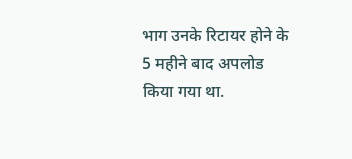भाग उनके रिटायर होने के 5 महीने बाद अपलोड किया गया था.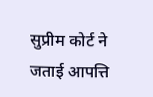सुप्रीम कोर्ट ने जताई आपत्ति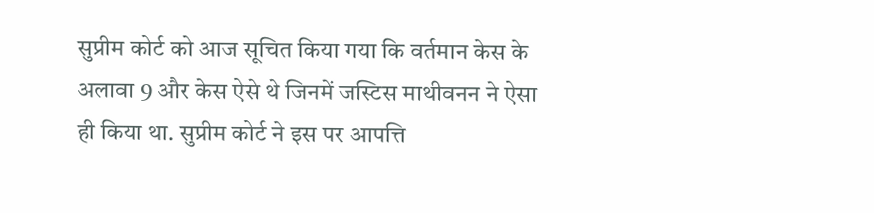सुप्रीम कोर्ट को आज सूचित किया गया कि वर्तमान केस के अलावा 9 और केस ऐसे थे जिनमें जस्टिस माथीवनन ने ऐसा ही किया था. सुप्रीम कोर्ट ने इस पर आपत्ति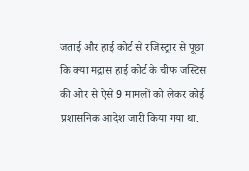जताई और हाई कोर्ट से रजिस्ट्रार से पूछा कि क्या मद्रास हाई कोर्ट के चीफ जस्टिस की ओर से ऐसे 9 मामलों को लेकर कोई प्रशासनिक आदेश जारी किया गया था.